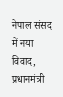नेपाल संसद में नया विवाद, प्रधानमंत्री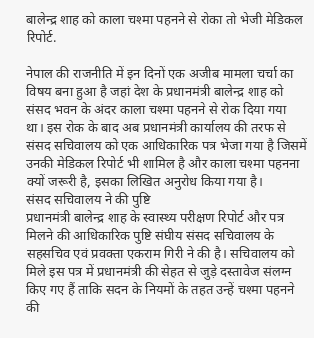बालेन्द्र शाह को काला चश्मा पहनने से रोका तो भेजी मेडिकल रिपोर्ट.

नेपाल की राजनीति में इन दिनों एक अजीब मामला चर्चा का विषय बना हुआ है जहां देश के प्रधानमंत्री बालेन्द्र शाह को संसद भवन के अंदर काला चश्मा पहनने से रोक दिया गया था। इस रोक के बाद अब प्रधानमंत्री कार्यालय की तरफ से संसद सचिवालय को एक आधिकारिक पत्र भेजा गया है जिसमें उनकी मेडिकल रिपोर्ट भी शामिल है और काला चश्मा पहनना क्यों जरूरी है, इसका लिखित अनुरोध किया गया है।
संसद सचिवालय ने की पुष्टि
प्रधानमंत्री बालेन्द्र शाह के स्वास्थ्य परीक्षण रिपोर्ट और पत्र मिलने की आधिकारिक पुष्टि संघीय संसद सचिवालय के सहसचिव एवं प्रवक्ता एकराम गिरी ने की है। सचिवालय को मिले इस पत्र में प्रधानमंत्री की सेहत से जुड़े दस्तावेज संलग्न किए गए हैं ताकि सदन के नियमों के तहत उन्हें चश्मा पहनने की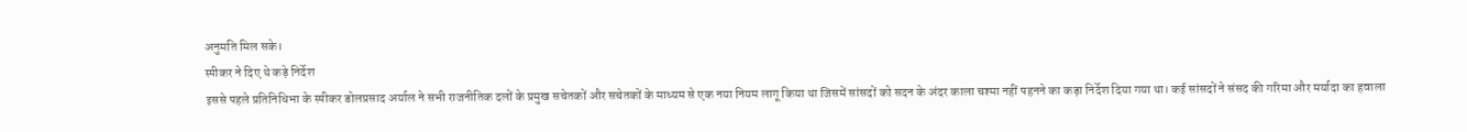अनुमति मिल सके।
स्पीकर ने दिए थे कड़े निर्देश
इससे पहले प्रतिनिधिभा के स्पीकर डोलप्रसाद अर्याल ने सभी राजनीतिक दलों के प्रमुख सचेतकों और सचेतकों के माध्यम से एक नया नियम लागू किया था जिसमें सांसदों को सदन के अंदर काला चश्मा नहीं पहनने का कड़ा निर्देश दिया गया था। कई सांसदों ने संसद की गरिमा और मर्यादा का हवाला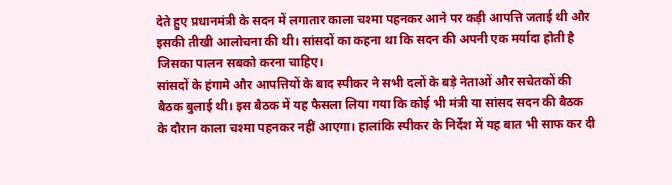देते हुए प्रधानमंत्री के सदन में लगातार काला चश्मा पहनकर आने पर कड़ी आपत्ति जताई थी और इसकी तीखी आलोचना की थी। सांसदों का कहना था कि सदन की अपनी एक मर्यादा होती है जिसका पालन सबको करना चाहिए।
सांसदों के हंगामे और आपत्तियों के बाद स्पीकर ने सभी दलों के बड़े नेताओं और सचेतकों की बैठक बुलाई थी। इस बैठक में यह फैसला लिया गया कि कोई भी मंत्री या सांसद सदन की बैठक के दौरान काला चश्मा पहनकर नहीं आएगा। हालांकि स्पीकर के निर्देश में यह बात भी साफ कर दी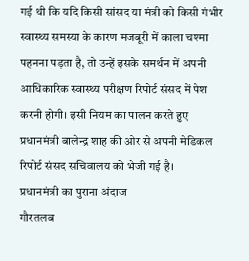गई थी कि यदि किसी सांसद या मंत्री को किसी गंभीर स्वास्थ्य समस्या के कारण मजबूरी में काला चश्मा पहनना पड़ता है, तो उन्हें इसके समर्थन में अपनी आधिकारिक स्वास्थ्य परीक्षण रिपोर्ट संसद में पेश करनी होगी। इसी नियम का पालन करते हुए प्रधानमंत्री बालेन्द्र शाह की ओर से अपनी मेडिकल रिपोर्ट संसद सचिवालय को भेजी गई है।
प्रधानमंत्री का पुराना अंदाज
गौरतलब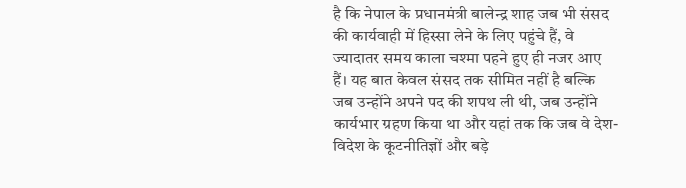है कि नेपाल के प्रधानमंत्री बालेन्द्र शाह जब भी संसद की कार्यवाही में हिस्सा लेने के लिए पहुंचे हैं, वे ज्यादातर समय काला चश्मा पहने हुए ही नजर आए हैं। यह बात केवल संसद तक सीमित नहीं है बल्कि जब उन्होंने अपने पद की शपथ ली थी, जब उन्होंने कार्यभार ग्रहण किया था और यहां तक कि जब वे देश-विदेश के कूटनीतिज्ञों और बड़े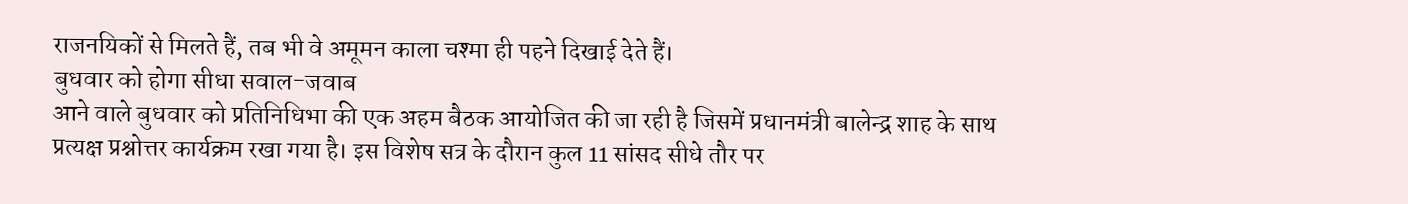राजनयिकों से मिलते हैं, तब भी वे अमूमन काला चश्मा ही पहने दिखाई देते हैं।
बुधवार को होगा सीधा सवाल-जवाब
आने वाले बुधवार को प्रतिनिधिभा की एक अहम बैठक आयोजित की जा रही है जिसमें प्रधानमंत्री बालेन्द्र शाह के साथ प्रत्यक्ष प्रश्नोत्तर कार्यक्रम रखा गया है। इस विशेष सत्र के दौरान कुल 11 सांसद सीधे तौर पर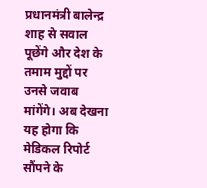प्रधानमंत्री बालेन्द्र शाह से सवाल पूछेंगे और देश के तमाम मुद्दों पर उनसे जवाब मांगेंगे। अब देखना यह होगा कि मेडिकल रिपोर्ट सौंपने के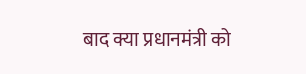बाद क्या प्रधानमंत्री को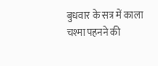बुधवार के सत्र में काला चश्मा पहनने की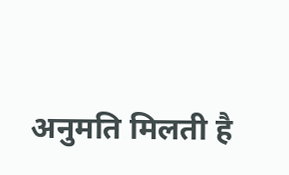अनुमति मिलती है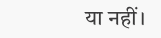या नहीं।